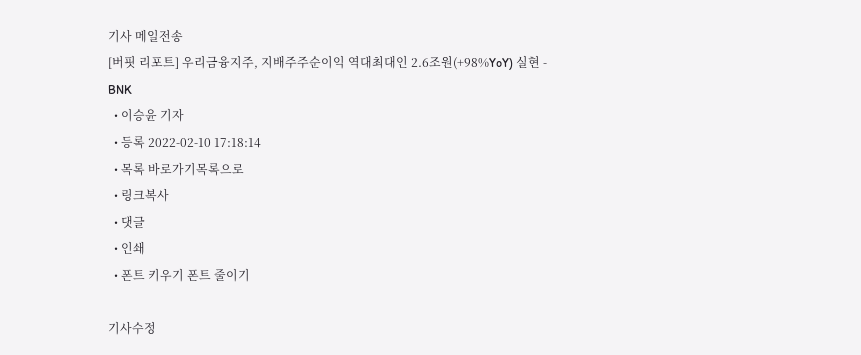기사 메일전송
[버핏 리포트] 우리금융지주, 지배주주순이익 역대최대인 2.6조원(+98%YoY) 실현 - BNK
  • 이승윤 기자
  • 등록 2022-02-10 17:18:14
  • 목록 바로가기목록으로
  • 링크복사
  • 댓글
  • 인쇄
  • 폰트 키우기 폰트 줄이기

기사수정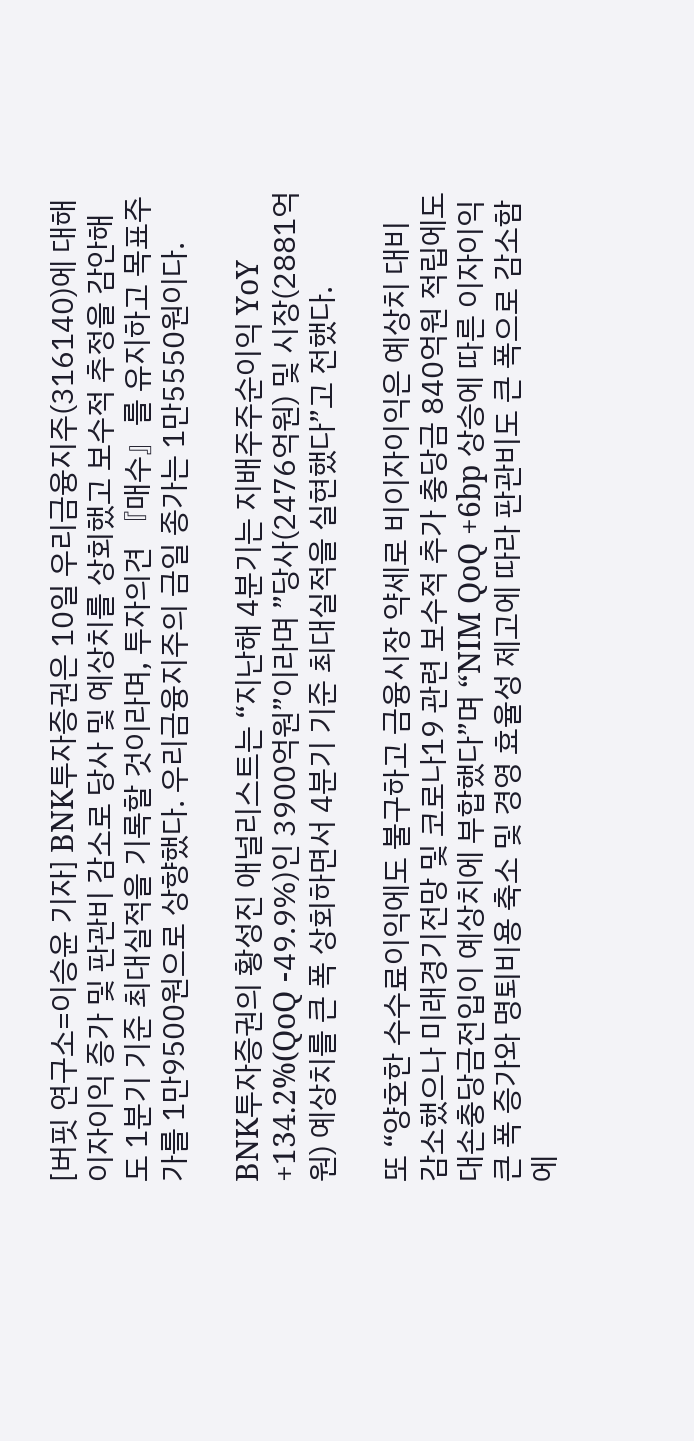[버핏 연구소=이승윤 기자] BNK투자증권은 10일 우리금융지주(316140)에 대해 이자이익 증가 및 판관비 감소로 당사 및 예상치를 상회했고 보수적 추정을 감안해도 1분기 기준 최대실적을 기록할 것이라며, 투자의견 『매수』를 유지하고 목표주가를 1만9500원으로 상향했다. 우리금융지주의 금일 종가는 1만5550원이다.

BNK투자증권의 황성진 애널리스트는 “지난해 4분기는 지배주주순이익 YoY +134.2%(QoQ -49.9%)인 3900억원”이라며 ”당사(2476억원) 및 시장(2881억원) 예상치를 큰 폭 상회하면서 4분기 기준 최대실적을 실현했다”고 전했다.

또 “양호한 수수료이익에도 불구하고 금융시장 약세로 비이자이익은 예상치 대비 감소했으나 미래경기전망 및 코로나19 관련 보수적 추가 충당금 840억원 적립에도 대손충당금전입이 예상치에 부합했다”며 “NIM QoQ +6bp 상승에 따른 이자이익 큰 폭 증가와 명퇴비용 축소 및 경영 효율성 제고에 따라 판관비도 큰 폭으로 감소함에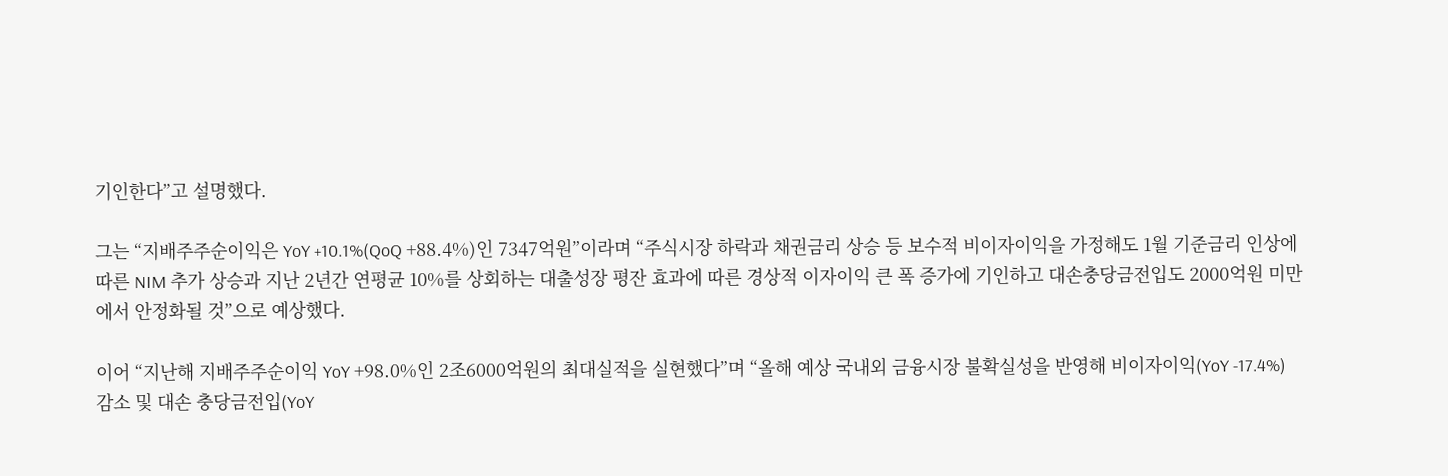기인한다”고 설명했다.

그는 “지배주주순이익은 YoY +10.1%(QoQ +88.4%)인 7347억원”이라며 “주식시장 하락과 채권금리 상승 등 보수적 비이자이익을 가정해도 1월 기준금리 인상에 따른 NIM 추가 상승과 지난 2년간 연평균 10%를 상회하는 대출성장 평잔 효과에 따른 경상적 이자이익 큰 폭 증가에 기인하고 대손충당금전입도 2000억원 미만에서 안정화될 것”으로 예상했다.

이어 “지난해 지배주주순이익 YoY +98.0%인 2조6000억원의 최대실적을 실현했다”며 “올해 예상 국내외 금융시장 불확실성을 반영해 비이자이익(YoY -17.4%) 감소 및 대손 충당금전입(YoY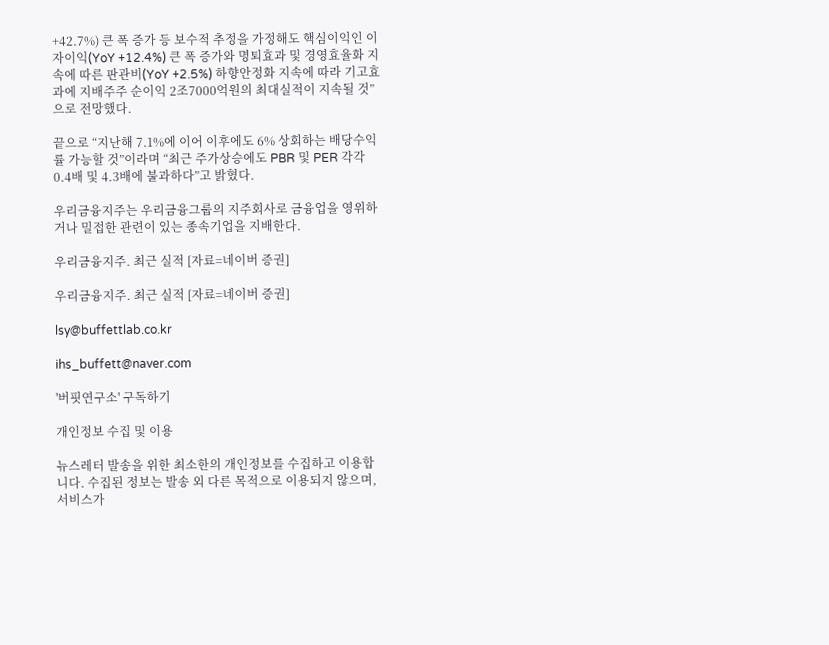+42.7%) 큰 폭 증가 등 보수적 추정을 가정해도 핵심이익인 이자이익(YoY +12.4%) 큰 폭 증가와 명퇴효과 및 경영효율화 지속에 따른 판관비(YoY +2.5%) 하향안정화 지속에 따라 기고효과에 지배주주 순이익 2조7000억원의 최대실적이 지속될 것”으로 전망했다.

끝으로 “지난해 7.1%에 이어 이후에도 6% 상회하는 배당수익률 가능할 것”이라며 “최근 주가상승에도 PBR 및 PER 각각 0.4배 및 4.3배에 불과하다”고 밝혔다.

우리금융지주는 우리금융그룹의 지주회사로 금융업을 영위하거나 밀접한 관련이 있는 종속기업을 지배한다.

우리금융지주. 최근 실적 [자료=네이버 증권]

우리금융지주. 최근 실적 [자료=네이버 증권]

lsy@buffettlab.co.kr

ihs_buffett@naver.com

'버핏연구소' 구독하기

개인정보 수집 및 이용

뉴스레터 발송을 위한 최소한의 개인정보를 수집하고 이용합니다. 수집된 정보는 발송 외 다른 목적으로 이용되지 않으며, 서비스가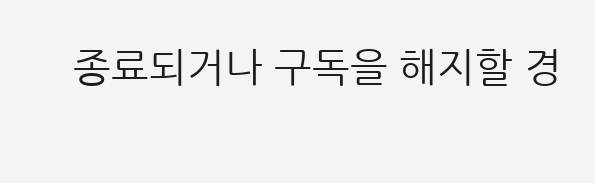종료되거나 구독을 해지할 경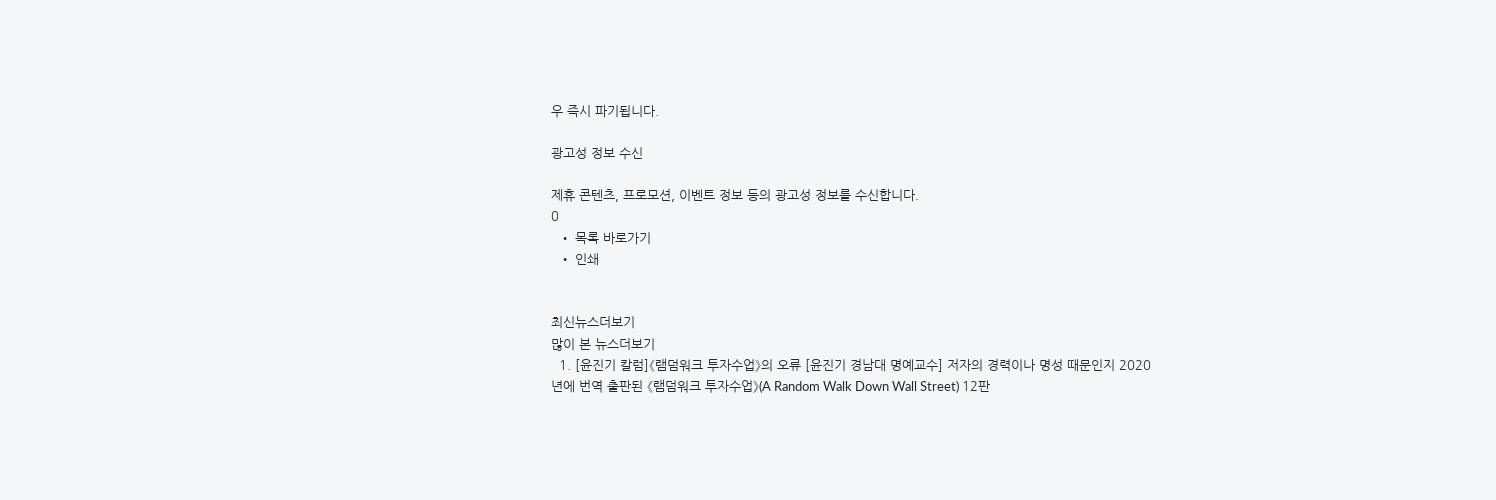우 즉시 파기됩니다.

광고성 정보 수신

제휴 콘텐츠, 프로모션, 이벤트 정보 등의 광고성 정보를 수신합니다.
0
  • 목록 바로가기
  • 인쇄


최신뉴스더보기
많이 본 뉴스더보기
  1. [윤진기 칼럼]《램덤워크 투자수업》의 오류 [윤진기 경남대 명예교수] 저자의 경력이나 명성 때문인지 2020년에 번역 출판된 《램덤워크 투자수업》(A Random Walk Down Wall Street) 12판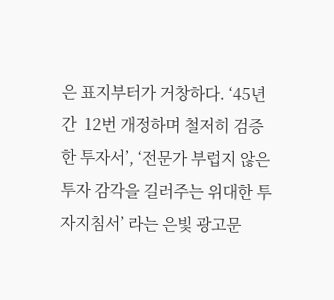은 표지부터가 거창하다. ‘45년간  12번 개정하며 철저히 검증한 투자서’, ‘전문가 부럽지 않은 투자 감각을 길러주는 위대한 투자지침서’ 라는 은빛 광고문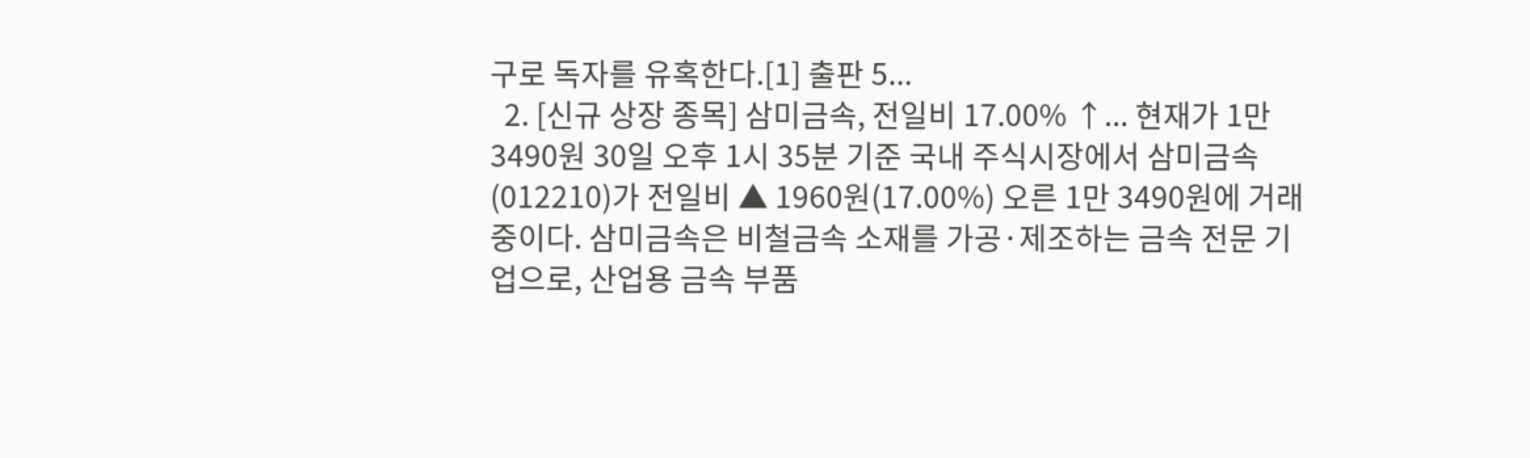구로 독자를 유혹한다.[1] 출판 5...
  2. [신규 상장 종목] 삼미금속, 전일비 17.00% ↑... 현재가 1만 3490원 30일 오후 1시 35분 기준 국내 주식시장에서 삼미금속(012210)가 전일비 ▲ 1960원(17.00%) 오른 1만 3490원에 거래 중이다. 삼미금속은 비철금속 소재를 가공·제조하는 금속 전문 기업으로, 산업용 금속 부품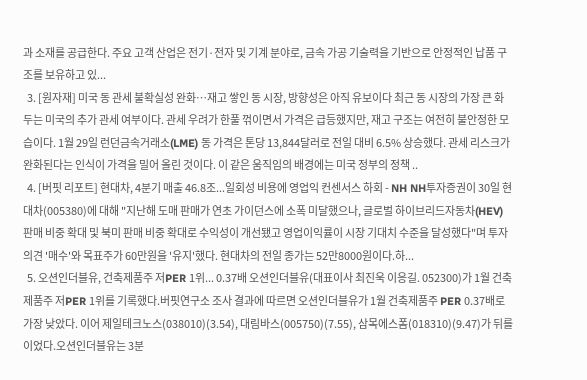과 소재를 공급한다. 주요 고객 산업은 전기·전자 및 기계 분야로, 금속 가공 기술력을 기반으로 안정적인 납품 구조를 보유하고 있...
  3. [원자재] 미국 동 관세 불확실성 완화…재고 쌓인 동 시장, 방향성은 아직 유보이다 최근 동 시장의 가장 큰 화두는 미국의 추가 관세 여부이다. 관세 우려가 한풀 꺾이면서 가격은 급등했지만, 재고 구조는 여전히 불안정한 모습이다. 1월 29일 런던금속거래소(LME) 동 가격은 톤당 13,844달러로 전일 대비 6.5% 상승했다. 관세 리스크가 완화된다는 인식이 가격을 밀어 올린 것이다. 이 같은 움직임의 배경에는 미국 정부의 정책 ..
  4. [버핏 리포트] 현대차, 4분기 매출 46.8조...일회성 비용에 영업익 컨센서스 하회 - NH NH투자증권이 30일 현대차(005380)에 대해 "지난해 도매 판매가 연초 가이던스에 소폭 미달했으나, 글로벌 하이브리드자동차(HEV) 판매 비중 확대 및 북미 판매 비중 확대로 수익성이 개선됐고 영업이익률이 시장 기대치 수준을 달성했다"며 투자의견 '매수'와 목표주가 60만원을 '유지'했다. 현대차의 전일 종가는 52만8000원이다.하...
  5. 오션인더블유, 건축제품주 저PER 1위... 0.37배 오션인더블유(대표이사 최진욱 이응길. 052300)가 1월 건축제품주 저PER 1위를 기록했다.버핏연구소 조사 결과에 따르면 오션인더블유가 1월 건축제품주 PER 0.37배로 가장 낮았다. 이어 제일테크노스(038010)(3.54), 대림바스(005750)(7.55), 삼목에스폼(018310)(9.47)가 뒤를 이었다.오션인더블유는 3분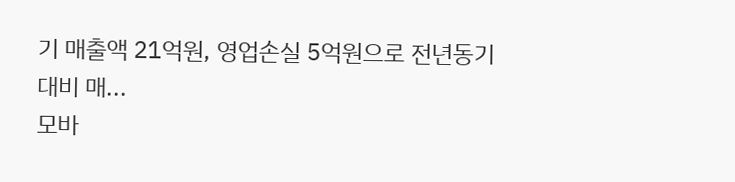기 매출액 21억원, 영업손실 5억원으로 전년동기대비 매...
모바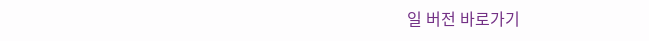일 버전 바로가기